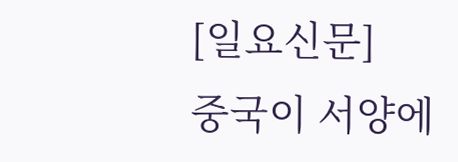[일요신문]
중국이 서양에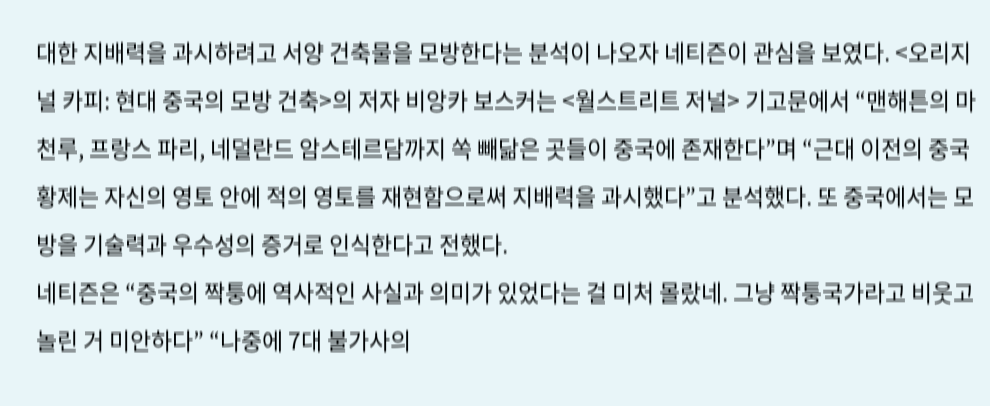대한 지배력을 과시하려고 서양 건축물을 모방한다는 분석이 나오자 네티즌이 관심을 보였다. <오리지널 카피: 현대 중국의 모방 건축>의 저자 비앙카 보스커는 <월스트리트 저널> 기고문에서 “맨해튼의 마천루, 프랑스 파리, 네덜란드 암스테르담까지 쏙 빼닮은 곳들이 중국에 존재한다”며 “근대 이전의 중국 황제는 자신의 영토 안에 적의 영토를 재현함으로써 지배력을 과시했다”고 분석했다. 또 중국에서는 모방을 기술력과 우수성의 증거로 인식한다고 전했다.
네티즌은 “중국의 짝퉁에 역사적인 사실과 의미가 있었다는 걸 미처 몰랐네. 그냥 짝퉁국가라고 비웃고 놀린 거 미안하다” “나중에 7대 불가사의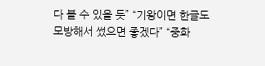다 볼 수 있을 듯” “기왕이면 한글도 모방해서 썼으면 좋겠다” “중화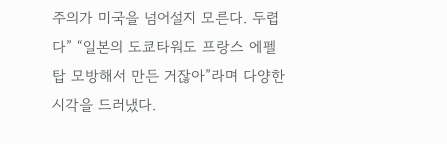주의가 미국을 넘어설지 모른다. 두렵다” “일본의 도쿄타워도 프랑스 에펠탑 모방해서 만든 거잖아”라며 다양한 시각을 드러냈다.